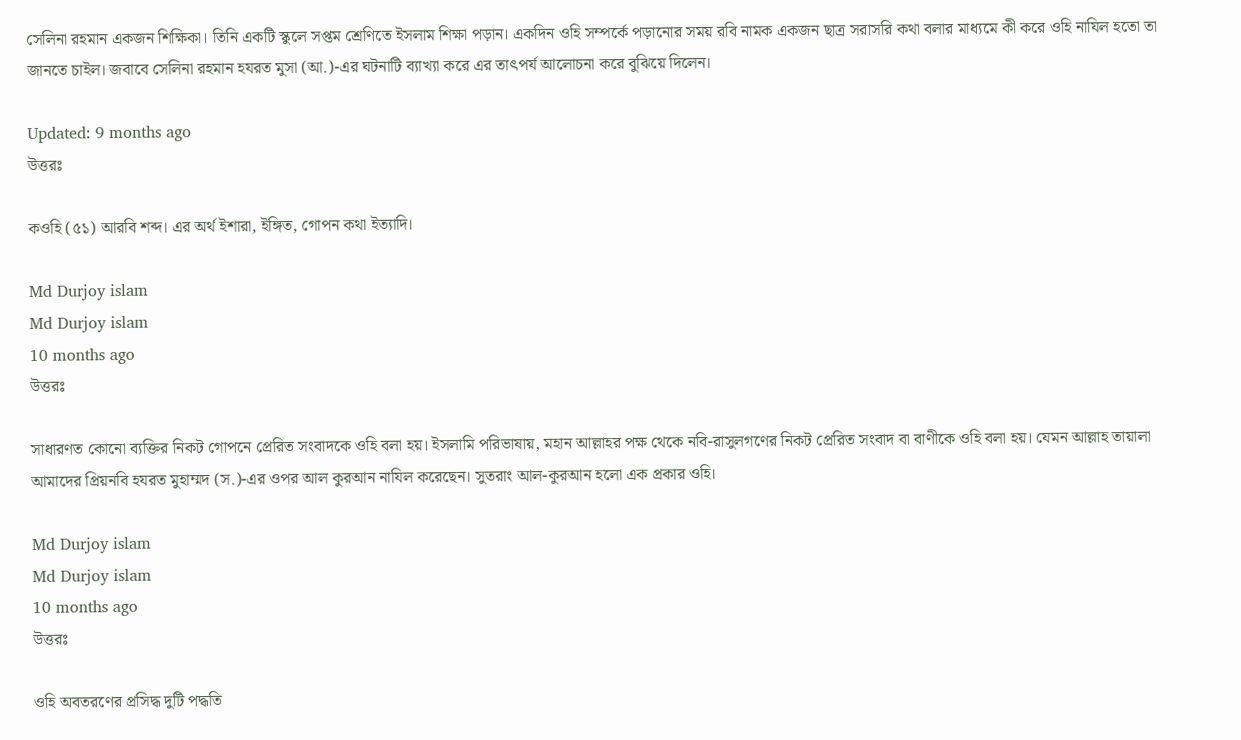সেলিনা রহমান একজন শিক্ষিকা। তিনি একটি স্কুলে সপ্তম শ্রেণিতে ইসলাম শিক্ষা পড়ান। একদিন ওহি সম্পর্কে পড়ানোর সময় রবি নামক একজন ছাত্র সরাসরি কথা বলার মাধ্যমে কী করে ওহি নাযিল হতো তা জানতে চাইল। জবাবে সেলিনা রহমান হযরত মুসা (আ.)-এর ঘটনাটি ব্যাখ্যা করে এর তাৎপর্য আলোচনা করে বুঝিয়ে দিলেন।

Updated: 9 months ago
উত্তরঃ

কওহি (৫১) আরবি শব্দ। এর অর্থ ইশারা, ইঙ্গিত, গোপন কথা ইত্যাদি।

Md Durjoy islam
Md Durjoy islam
10 months ago
উত্তরঃ

সাধারণত কোনো ব্যক্তির নিকট গোপনে প্রেরিত সংবাদকে ওহি বলা হয়। ইসলামি পরিভাষায়, মহান আল্লাহর পক্ষ থেকে নবি-রাসুলগণের নিকট প্রেরিত সংবাদ বা বাণীকে ওহি বলা হয়। যেমন আল্লাহ তায়ালা আমাদের প্রিয়নবি হযরত মুহাম্মদ (স.)-এর ওপর আল কুরআন নাযিল করেছেন। সুতরাং আল-কুরআন হলো এক প্রকার ওহি।

Md Durjoy islam
Md Durjoy islam
10 months ago
উত্তরঃ

ওহি অবতরণের প্রসিদ্ধ দুটি পদ্ধতি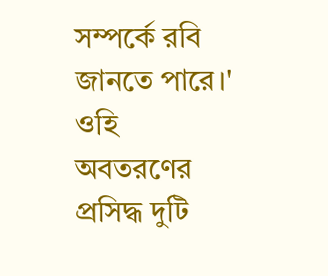সম্পর্কে রবি জানতে পারে।'
ওহি অবতরণের প্রসিদ্ধ দুটি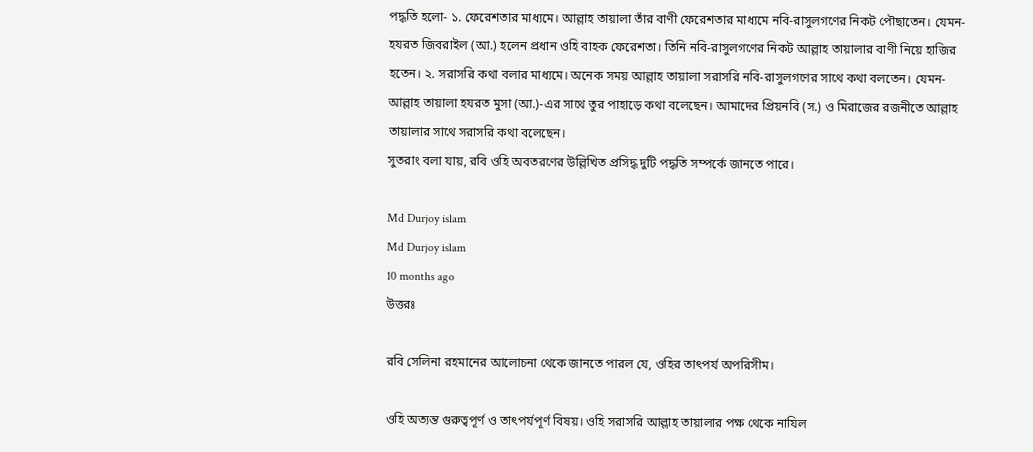পদ্ধতি হলো- ১. ফেরেশতার মাধ্যমে। আল্লাহ তায়ালা তাঁর বাণী ফেরেশতার মাধ্যমে নবি-রাসুলগণের নিকট পৌছাতেন। যেমন- হযরত জিবরাইল (আ.) হলেন প্রধান ওহি বাহক ফেরেশতা। তিনি নবি-রাসুলগণের নিকট আল্লাহ তায়ালার বাণী নিয়ে হাজির হতেন। ২. সরাসরি কথা বলার মাধ্যমে। অনেক সময় আল্লাহ তায়ালা সরাসরি নবি-রাসুলগণের সাথে কথা বলতেন। যেমন-আল্লাহ তায়ালা হযরত মুসা (আ.)-এর সাথে তুর পাহাড়ে কথা বলেছেন। আমাদের প্রিয়নবি (স.) ও মিরাজের রজনীতে আল্লাহ তায়ালার সাথে সরাসরি কথা বলেছেন।
সুতরাং বলা যায়, রবি ওহি অবতরণের উল্লিখিত প্রসিদ্ধ দুটি পদ্ধতি সম্পর্কে জানতে পারে।

Md Durjoy islam
Md Durjoy islam
10 months ago
উত্তরঃ

রবি সেলিনা রহমানের আলোচনা থেকে জানতে পারল যে, ওহির তাৎপর্য অপরিসীম।

ওহি অত্যন্ত গুরুত্বপূর্ণ ও তাৎপর্যপূর্ণ বিষয়। ওহি সরাসরি আল্লাহ তায়ালার পক্ষ থেকে নাযিল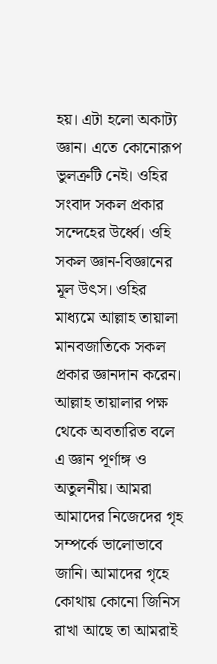হয়। এটা হলো অকাট্য জ্ঞান। এতে কোনোরূপ ভুলত্রুটি নেই। ওহির সংবাদ সকল প্রকার সন্দেহের উর্ধ্বে। ওহি সকল জ্ঞান-বিজ্ঞানের মূল উৎস। ওহির মাধ্যমে আল্লাহ তায়ালা মানবজাতিকে সকল প্রকার জ্ঞানদান করেন। আল্লাহ তায়ালার পক্ষ থেকে অবতারিত বলে এ জ্ঞান পূর্ণাঙ্গ ও অতুলনীয়। আমরা আমাদের নিজেদের গৃহ সম্পর্কে ভালোভাবে জানি। আমাদের গৃহে কোথায় কোনো জিনিস রাখা আছে তা আমরাই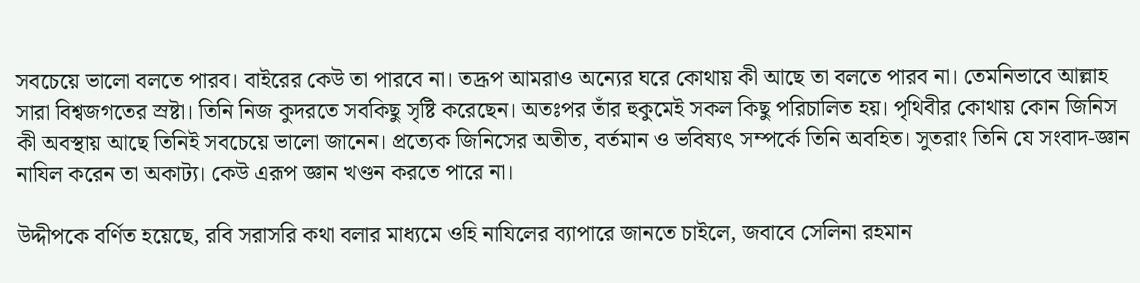সবচেয়ে ভালো বলতে পারব। বাইরের কেউ তা পারবে না। তদ্রূপ আমরাও অন্যের ঘরে কোথায় কী আছে তা বলতে পারব না। তেমনিভাবে আল্লাহ সারা বিশ্বজগতের স্রষ্টা। তিনি নিজ কুদরতে সবকিছু সৃষ্টি করেছেন। অতঃপর তাঁর হুকুমেই সকল কিছু পরিচালিত হয়। পৃথিবীর কোথায় কোন জিনিস কী অবস্থায় আছে তিনিই সবচেয়ে ভালো জানেন। প্রত্যেক জিনিসের অতীত, বর্তমান ও ভবিষ্যৎ সম্পর্কে তিনি অবহিত। সুতরাং তিনি যে সংবাদ-জ্ঞান নাযিল করেন তা অকাট্য। কেউ এরূপ জ্ঞান খণ্ডন করতে পারে না।

উদ্দীপকে বর্ণিত হয়েছে, রবি সরাসরি কথা বলার মাধ্যমে ওহি নাযিলের ব্যাপারে জানতে চাইলে, জবাবে সেলিনা রহমান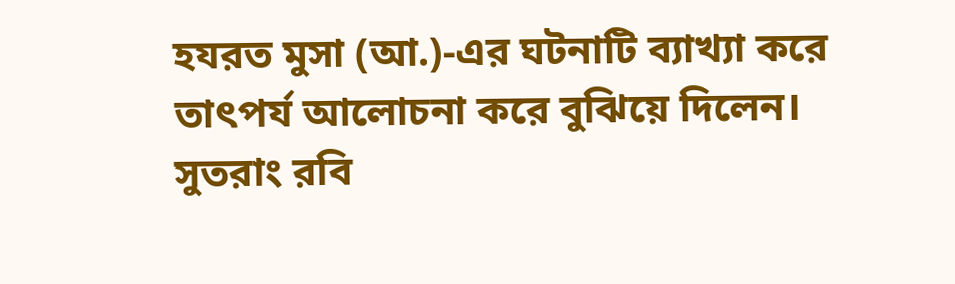হযরত মুসা (আ.)-এর ঘটনাটি ব্যাখ্যা করে তাৎপর্য আলোচনা করে বুঝিয়ে দিলেন।
সুতরাং রবি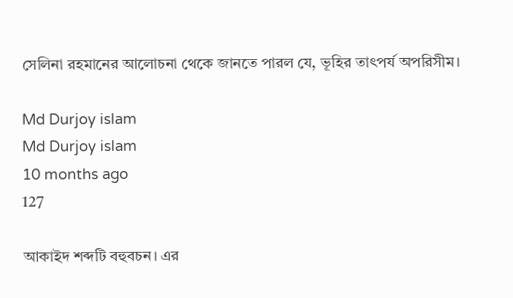সেলিনা রহমানের আলোচনা থেকে জানতে পারল যে, ভূহির তাৎপর্য অপরিসীম।

Md Durjoy islam
Md Durjoy islam
10 months ago
127

আকাইদ শব্দটি বহুবচন। এর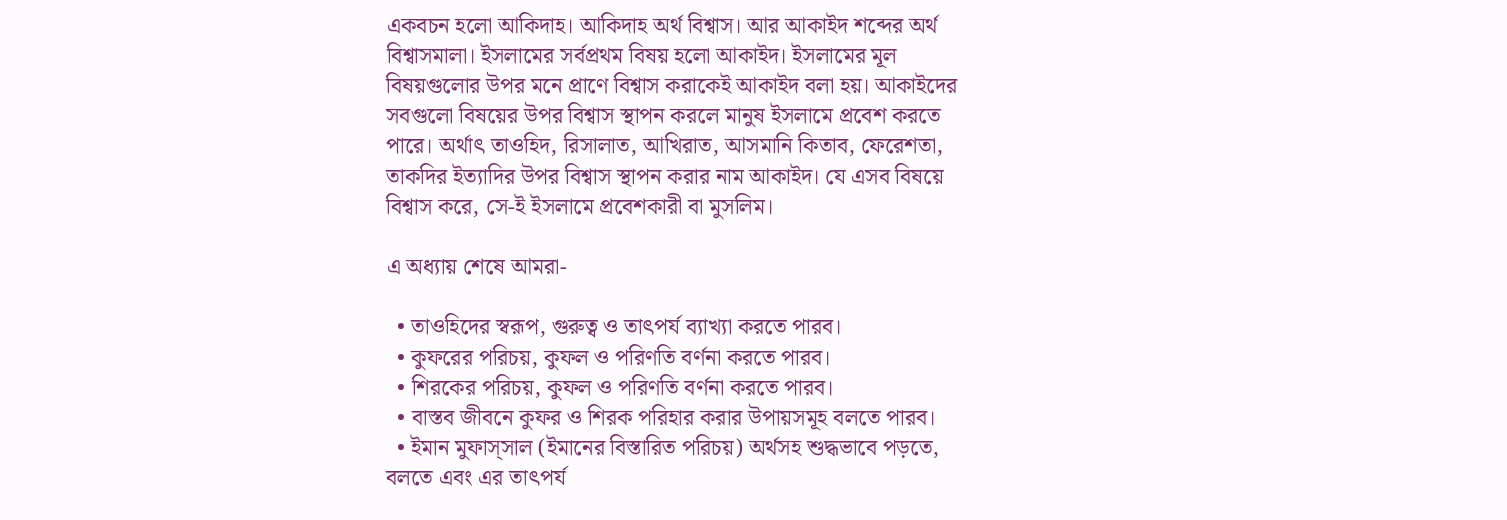একবচন হলো আকিদাহ। আকিদাহ অর্থ বিশ্বাস। আর আকাইদ শব্দের অর্থ বিশ্বাসমালা। ইসলামের সর্বপ্রথম বিষয় হলো আকাইদ। ইসলামের মূল বিষয়গুলোর উপর মনে প্রাণে বিশ্বাস করাকেই আকাইদ বলা হয়। আকাইদের সবগুলো বিষয়ের উপর বিশ্বাস স্থাপন করলে মানুষ ইসলামে প্রবেশ করতে পারে। অর্থাৎ তাওহিদ, রিসালাত, আখিরাত, আসমানি কিতাব, ফেরেশতা, তাকদির ইত্যাদির উপর বিশ্বাস স্থাপন করার নাম আকাইদ। যে এসব বিষয়ে বিশ্বাস করে, সে-ই ইসলামে প্রবেশকারী বা মুসলিম।

এ অধ্যায় শেষে আমরা-

  • তাওহিদের স্বরূপ, গুরুত্ব ও তাৎপর্য ব্যাখ্যা করতে পারব।
  • কুফরের পরিচয়, কুফল ও পরিণতি বর্ণনা করতে পারব।
  • শিরকের পরিচয়, কুফল ও পরিণতি বর্ণনা করতে পারব।
  • বাস্তব জীবনে কুফর ও শিরক পরিহার করার উপায়সমূহ বলতে পারব।
  • ইমান মুফাস্সাল (ইমানের বিস্তারিত পরিচয়) অর্থসহ শুদ্ধভাবে পড়তে, বলতে এবং এর তাৎপর্য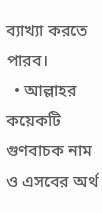ব্যাখ্যা করতে পারব।
  • আল্লাহর কয়েকটি গুণবাচক নাম ও এসবের অর্থ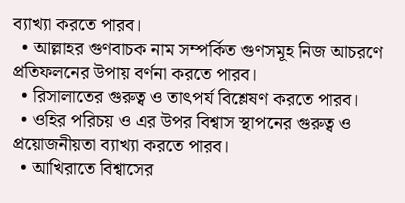ব্যাখ্যা করতে পারব।
  • আল্লাহর গুণবাচক নাম সম্পর্কিত গুণসমূহ নিজ আচরণে প্রতিফলনের উপায় বর্ণনা করতে পারব।
  • রিসালাতের গুরুত্ব ও তাৎপর্য বিশ্লেষণ করতে পারব।
  • ওহির পরিচয় ও এর উপর বিশ্বাস স্থাপনের গুরুত্ব ও প্রয়োজনীয়তা ব্যাখ্যা করতে পারব।
  • আখিরাতে বিশ্বাসের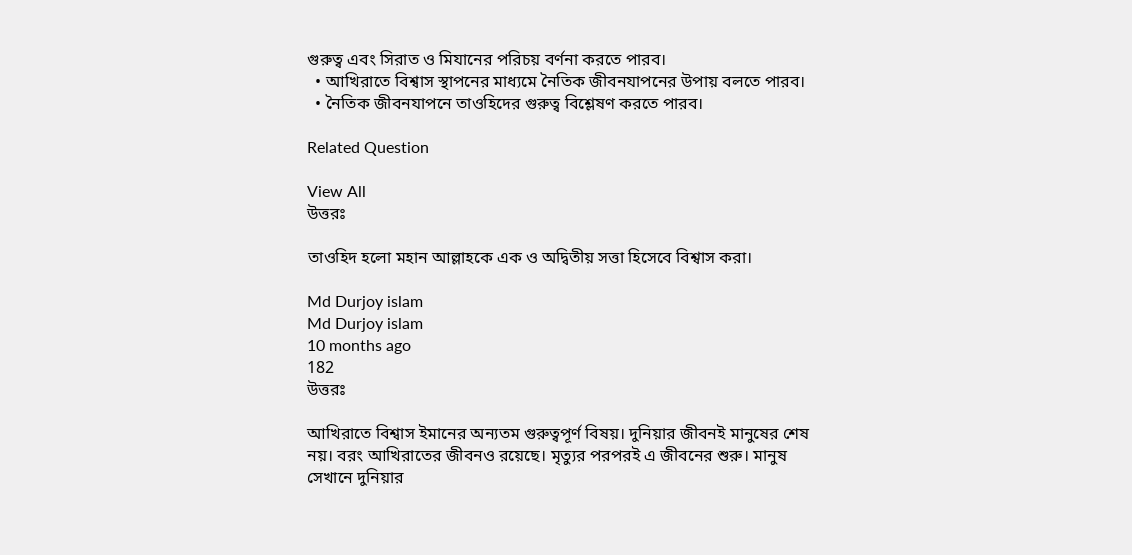গুরুত্ব এবং সিরাত ও মিযানের পরিচয় বর্ণনা করতে পারব।
  • আখিরাতে বিশ্বাস স্থাপনের মাধ্যমে নৈতিক জীবনযাপনের উপায় বলতে পারব।
  • নৈতিক জীবনযাপনে তাওহিদের গুরুত্ব বিশ্লেষণ করতে পারব।

Related Question

View All
উত্তরঃ

তাওহিদ হলো মহান আল্লাহকে এক ও অদ্বিতীয় সত্তা হিসেবে বিশ্বাস করা।

Md Durjoy islam
Md Durjoy islam
10 months ago
182
উত্তরঃ

আখিরাতে বিশ্বাস ইমানের অন্যতম গুরুত্বপূর্ণ বিষয়। দুনিয়ার জীবনই মানুষের শেষ নয়। বরং আখিরাতের জীবনও রয়েছে। মৃত্যুর পরপরই এ জীবনের শুরু। মানুষ সেখানে দুনিয়ার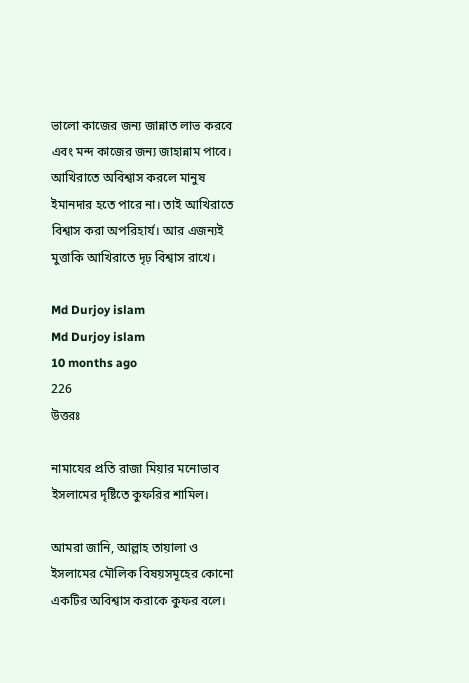ভালো কাজের জন্য জান্নাত লাভ করবে এবং মন্দ কাজের জন্য জাহান্নাম পাবে। আখিরাতে অবিশ্বাস করলে মানুষ ইমানদার হতে পারে না। তাই আখিরাতে বিশ্বাস করা অপরিহার্য। আর এজন্যই মুত্তাকি আখিরাতে দৃঢ় বিশ্বাস রাখে।

Md Durjoy islam
Md Durjoy islam
10 months ago
226
উত্তরঃ

নামাযের প্রতি রাজা মিয়ার মনোভাব ইসলামের দৃষ্টিতে কুফরির শামিল।

আমরা জানি, আল্লাহ তায়ালা ও ইসলামের মৌলিক বিষয়সমূহের কোনো একটির অবিশ্বাস করাকে কুফর বলে।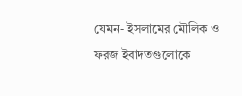যেমন- ইসলামের মৌলিক ও ফরজ ইবাদতগুলোকে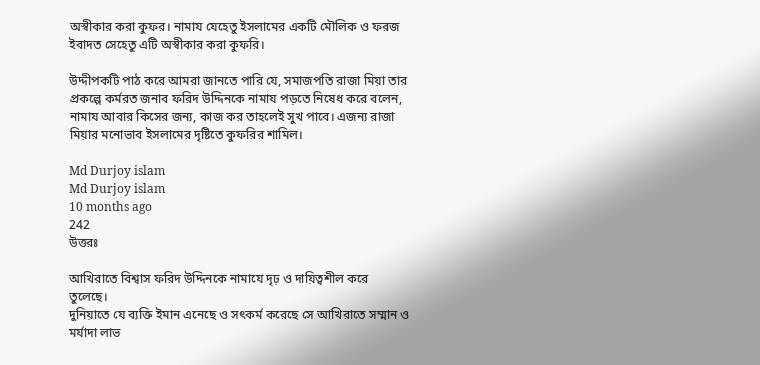অস্বীকার করা কুফর। নামায যেহেতু ইসলামের একটি মৌলিক ও ফরজ ইবাদত সেহেতু এটি অস্বীকার করা কুফরি।

উদ্দীপকটি পাঠ করে আমরা জানতে পারি যে, সমাজপতি রাজা মিয়া তার প্রকল্পে কর্মরত জনাব ফরিদ উদ্দিনকে নামায পড়তে নিষেধ করে বলেন, নামায আবার কিসের জন্য, কাজ কর তাহলেই সুখ পাবে। এজন্য রাজা মিয়ার মনোভাব ইসলামের দৃষ্টিতে কুফরির শামিল।

Md Durjoy islam
Md Durjoy islam
10 months ago
242
উত্তরঃ

আখিরাতে বিশ্বাস ফরিদ উদ্দিনকে নামাযে দৃঢ় ও দায়িত্বশীল করে তুলেছে।
দুনিয়াতে যে ব্যক্তি ইমান এনেছে ও সৎকর্ম করেছে সে আখিরাতে সম্মান ও মর্যাদা লাভ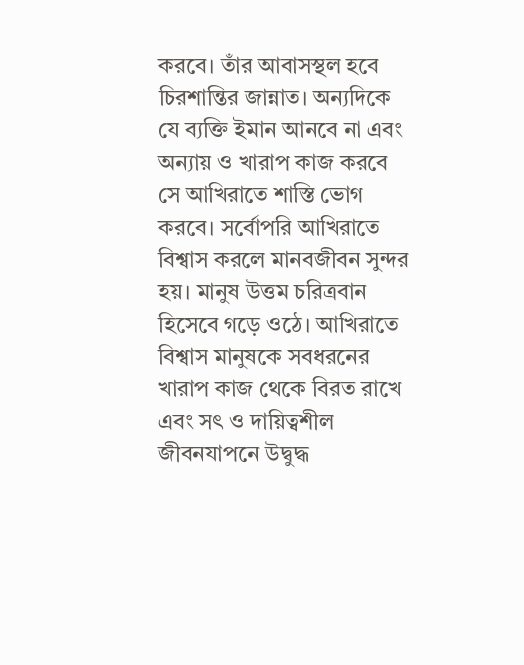করবে। তাঁর আবাসস্থল হবে চিরশান্তির জান্নাত। অন্যদিকে যে ব্যক্তি ইমান আনবে না এবং অন্যায় ও খারাপ কাজ করবে সে আখিরাতে শাস্তি ভোগ করবে। সর্বোপরি আখিরাতে বিশ্বাস করলে মানবজীবন সুন্দর হয়। মানুষ উত্তম চরিত্রবান হিসেবে গড়ে ওঠে। আখিরাতে বিশ্বাস মানুষকে সবধরনের খারাপ কাজ থেকে বিরত রাখে এবং সৎ ও দায়িত্বশীল জীবনযাপনে উদ্বুদ্ধ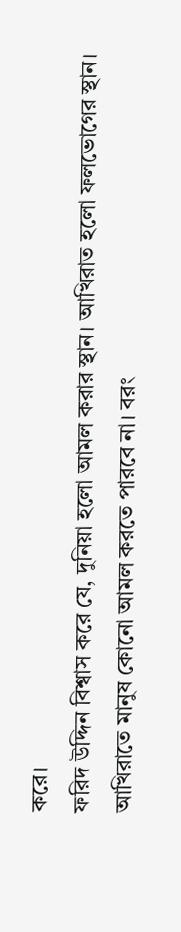করে।
ফরিদ উদ্দিন বিশ্বাস করে যে, দুনিয়া হলো আমল করার স্থান। আখিরাত হলো ফলভোগের স্থান। আখিরাতে মানুষ কোনো আমল করতে পারবে না। বরং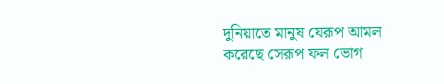দুনিয়াতে মানুষ যেরূপ আমল করেছে সেরূপ ফল ভোগ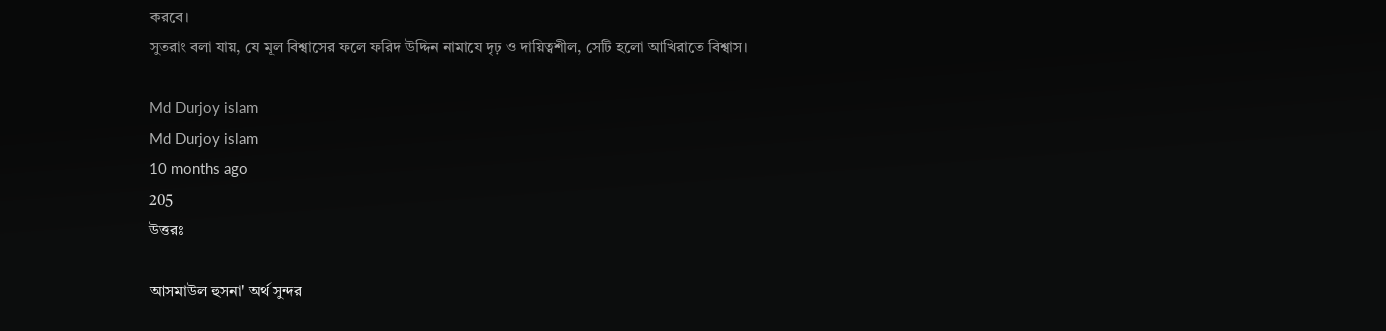করবে।
সুতরাং বলা যায়, যে মূল বিশ্বাসের ফলে ফরিদ উদ্দিন নামাযে দৃঢ় ও দায়িত্বশীল, সেটি হলো আখিরাতে বিশ্বাস।

Md Durjoy islam
Md Durjoy islam
10 months ago
205
উত্তরঃ

আসমাউল হুসনা' অর্থ সুন্দর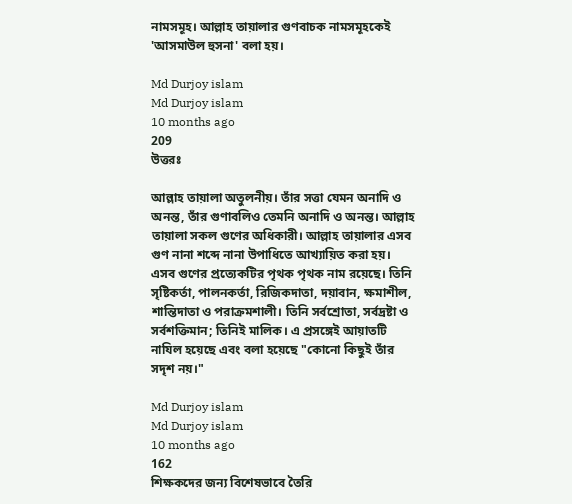নামসমূহ। আল্লাহ তায়ালার গুণবাচক নামসমূহকেই 'আসমাউল হুসনা' বলা হয়।

Md Durjoy islam
Md Durjoy islam
10 months ago
209
উত্তরঃ

আল্লাহ তায়ালা অতুলনীয়। তাঁর সত্তা যেমন অনাদি ও অনন্ত, তাঁর গুণাবলিও তেমনি অনাদি ও অনন্ত। আল্লাহ তায়ালা সকল গুণের অধিকারী। আল্লাহ তায়ালার এসব গুণ নানা শব্দে নানা উপাধিতে আখ্যায়িত করা হয়। এসব গুণের প্রত্যেকটির পৃথক পৃথক নাম রয়েছে। তিনি সৃষ্টিকর্তা, পালনকর্তা, রিজিকদাতা, দয়াবান, ক্ষমাশীল, শান্তিদাতা ও পরাক্রমশালী। তিনি সর্বশ্রোতা, সর্বদ্রষ্টা ও সর্বশক্তিমান; তিনিই মালিক। এ প্রসঙ্গেই আয়াতটি নাযিল হয়েছে এবং বলা হয়েছে "কোনো কিছুই তাঁর সদৃশ নয়।"

Md Durjoy islam
Md Durjoy islam
10 months ago
162
শিক্ষকদের জন্য বিশেষভাবে তৈরি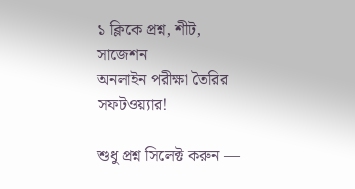১ ক্লিকে প্রশ্ন, শীট, সাজেশন
অনলাইন পরীক্ষা তৈরির সফটওয়্যার!

শুধু প্রশ্ন সিলেক্ট করুন —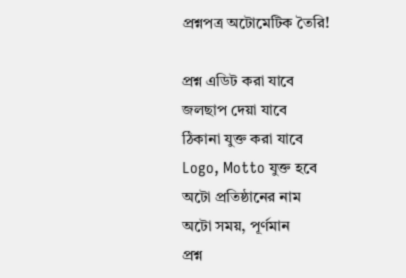প্রশ্নপত্র অটোমেটিক তৈরি!

প্রশ্ন এডিট করা যাবে
জলছাপ দেয়া যাবে
ঠিকানা যুক্ত করা যাবে
Logo, Motto যুক্ত হবে
অটো প্রতিষ্ঠানের নাম
অটো সময়, পূর্ণমান
প্রশ্ন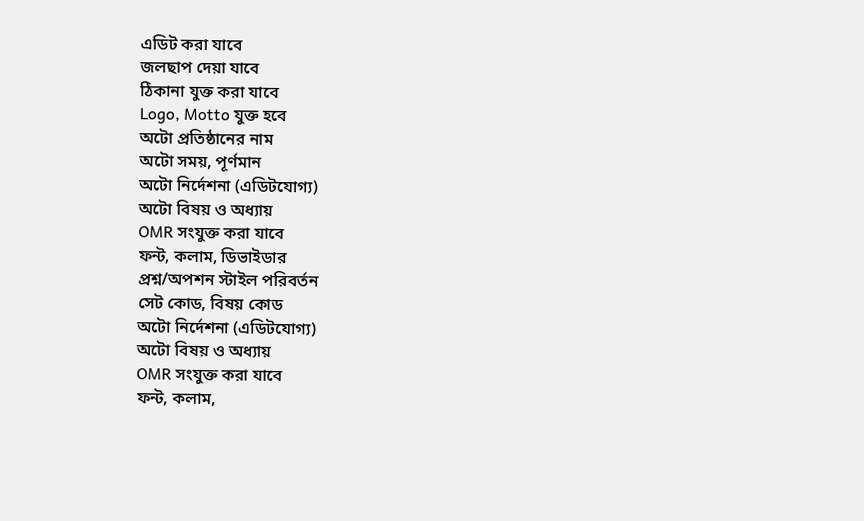এডিট করা যাবে
জলছাপ দেয়া যাবে
ঠিকানা যুক্ত করা যাবে
Logo, Motto যুক্ত হবে
অটো প্রতিষ্ঠানের নাম
অটো সময়, পূর্ণমান
অটো নির্দেশনা (এডিটযোগ্য)
অটো বিষয় ও অধ্যায়
OMR সংযুক্ত করা যাবে
ফন্ট, কলাম, ডিভাইডার
প্রশ্ন/অপশন স্টাইল পরিবর্তন
সেট কোড, বিষয় কোড
অটো নির্দেশনা (এডিটযোগ্য)
অটো বিষয় ও অধ্যায়
OMR সংযুক্ত করা যাবে
ফন্ট, কলাম,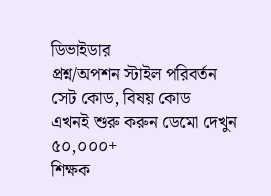ডিভাইডার
প্রশ্ন/অপশন স্টাইল পরিবর্তন
সেট কোড, বিষয় কোড
এখনই শুরু করুন ডেমো দেখুন
৫০,০০০+
শিক্ষক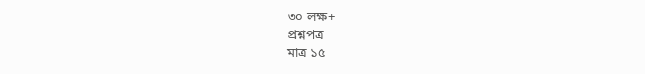৩০ লক্ষ+
প্রশ্নপত্র
মাত্র ১৫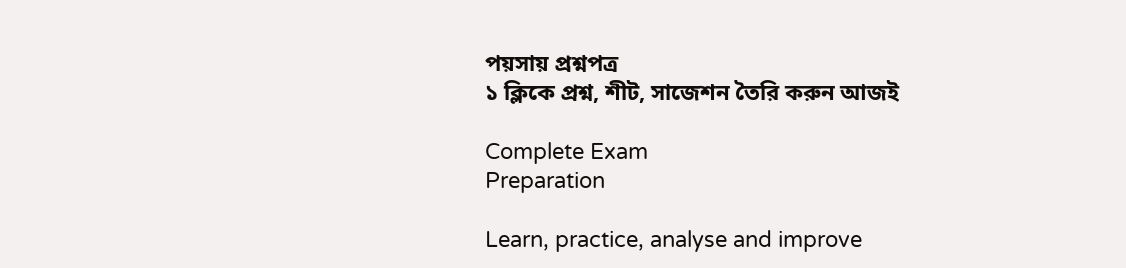পয়সায় প্রশ্নপত্র
১ ক্লিকে প্রশ্ন, শীট, সাজেশন তৈরি করুন আজই

Complete Exam
Preparation

Learn, practice, analyse and improve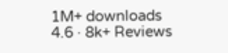1M+ downloads
4.6 · 8k+ Reviews